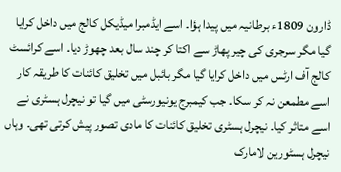ڈارون 1809ء برطانیہ میں پیدا ہؤا۔ اسے ایڈمبرا میڈیکل کالج میں داخل کرایا گیا مگر سرجری کی چیر پھاڑ سے اکتا کر چند سال بعد چھوڑ دیا۔ اسے کرائسٹ کالج آف ارٹس میں داخل کرایا گیا مگر بائبل میں تخلیق کائنات کا طریقہ کار اسے مطمعن نہ کر سکا۔ جب کیمبرج یونیورسٹی میں گیا تو نیچرل ہسٹری نے اسے متاثر کیا۔ نیچرل ہسٹری تخلیق کائنات کا مادی تصور پیش کرتی تھی۔ وہاں نیچرل ہسٹورین لامارک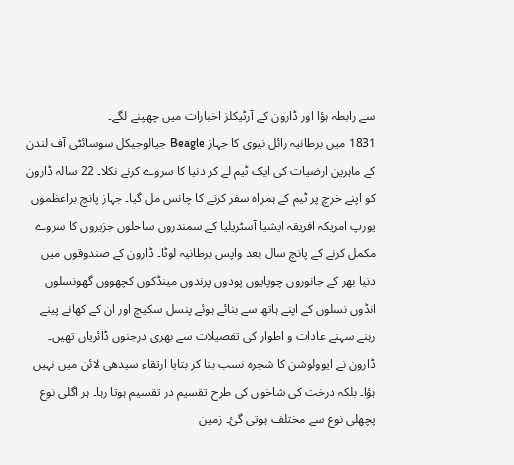سے رابطہ ہؤا اور ڈارون کے آرٹیکلز اخبارات میں چھپنے لگے۔
1831 میں برطانیہ رائل نیوی کا جہاز Beagle جیالوجیکل سوسائٹی آف لندن کے ماہرین ارضیات کی ایک ٹیم لے کر دنیا کا سروے کرنے نکلا۔ 22 سالہ ڈارون کو اپنے خرچ پر ٹیم کے ہمراہ سفر کرنے کا چانس مل گیا۔ جہاز پانچ براعظموں یورپ امریکہ افریقہ ایشیا آسٹریلیا کے سمندروں ساحلوں جزیروں کا سروے مکمل کرنے کے پانچ سال بعد واپس برطانیہ لوٹا۔ ڈارون کے صندوقوں میں دنیا بھر کے جانوروں چوپایوں پودوں پرندوں مینڈکوں کچھووں گھونسلوں انڈوں نسلوں کے اپنے ہاتھ سے بنائے ہوئے پنسل سکیچ اور ان کے کھانے پینے رہنے سہنے عادات و اطوار کی تفصیلات سے بھری درجنوں ڈائریاں تھیں۔
ڈارون نے ایوولوشن کا شجرہ نسب بنا کر بتایا ارتقاء سیدھی لائن میں نہیں ہؤا۔ بلکہ درخت کی شاخوں کی طرح تقسیم در تقسیم ہوتا رہا۔ ہر اگلی نوع پچھلی نوع سے مختلف ہوتی گئ۔ زمین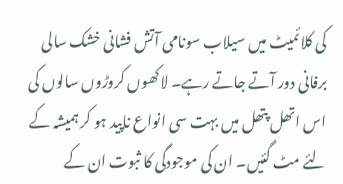کی کلائمیٹ میں سیلاب سونامی آتش فشانی خشک سالی برفانی دور آتے جاتے رہے۔ لاکھوں کروڑوں سالوں کی اس اتھل پتھل میں بہت سی انواع ناپید ہو کر ہمیشہ کے لئے مٹ گئیں۔ ان کی موجودگی کا ثبوت ان کے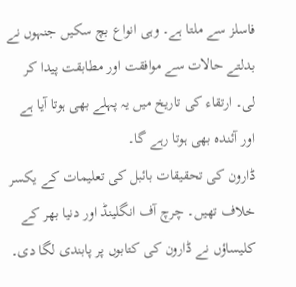فاسلز سے ملتا ہے۔ وہی انواع بچ سکیں جنہوں نے بدلتے حالات سے موافقت اور مطابقت پیدا کر لی۔ ارتقاء کی تاریخ میں یہ پہلے بھی ہوتا آیا ہے اور آئندہ بھی ہوتا رہے گا۔
ڈارون کی تحقیقات بائبل کی تعلیمات کے یکسر خلاف تھیں۔ چرچ آف انگلینڈ اور دنیا بھر کے کلیساؤں نے ڈارون کی کتابوں پر پابندی لگا دی۔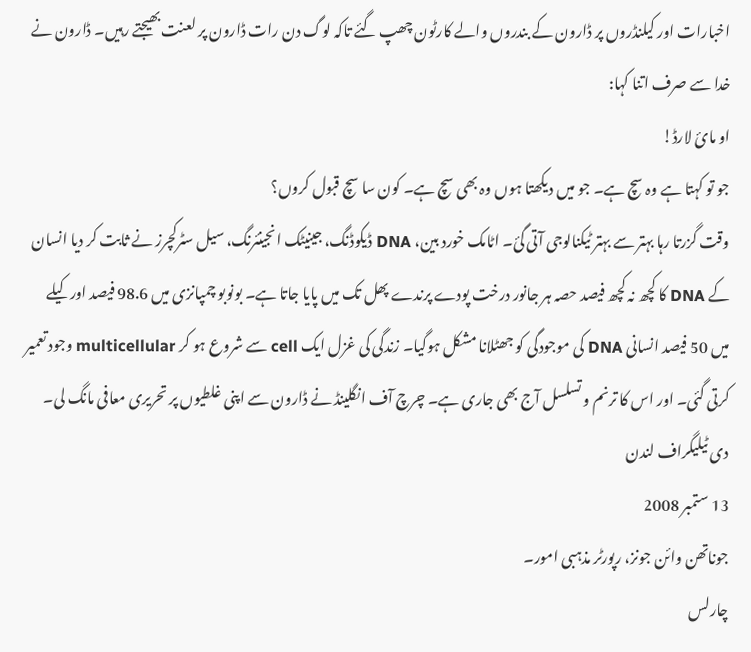اخبارات اور کیلنڈروں پر ڈارون کے بندروں والے کارٹون چھپ گئے تاکہ لوگ دن رات ڈارون پر لعنت بھیجتے رہیں۔ ڈارون نے خدا سے صرف اتنا کہا:
او مائ لارڈ!
جو تو کہتا ہے وہ سچ ہے۔ جو میں دیکھتا ہوں وہ بھی سچ ہے۔ کون سا سچ قبول کروں؟
وقت گزرتا رہا بہتر سے بہتر ٹیکنالوجی آتی گئ۔ اٹامک خورد بین، DNA ڈیکوڈنگ، جینیٹک انجینئرنگ، سیل سٹرکچرز نے ثابت کر دیا انسان کے DNA کا کچھ نہ کچھ فیصد حصہ ہر جانور درخت پودے پرندے پھل تک میں پایا جاتا ہے۔ بونوبو چمپانزی میں 98.6 فیصد اور کیلے میں 50 فیصد انسانی DNA کی موجودگی کو جھٹلانا مشکل ہوگیا۔ زندگی کی غزل ایک cell سے شروع ہو کر multicellular وجود تعمیر کرتی گئی۔ اور اس کا ترنم و تسلسل آج بھی جاری ہے۔ چرچ آف انگلینڈ نے ڈارون سے اپنی غلطیوں پر تحریری معافی مانگ لی۔
دی ٹیلیگراف لندن
13 ستمبر 2008
جوناتھن وائن جونز، رپورٹر مذہبی امور۔
چارلس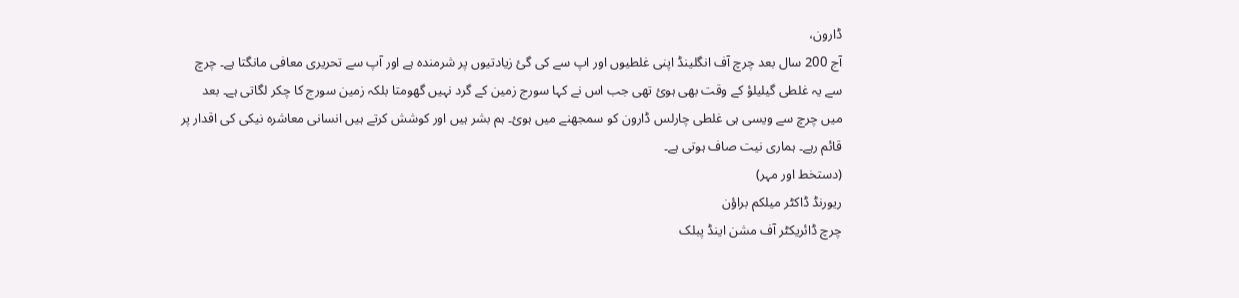ڈارون،
آج 200 سال بعد چرچ آف انگلینڈ اپنی غلطیوں اور اپ سے کی گئ زیادتیوں پر شرمندہ ہے اور آپ سے تحریری معافی مانگتا ہے۔ چرچ سے یہ غلطی گیلیلؤ کے وقت بھی ہوئ تھی جب اس نے کہا سورج زمین کے گرد نہیں گھومتا بلکہ زمین سورج کا چکر لگاتی ہے۔ بعد میں چرچ سے ویسی ہی غلطی چارلس ڈارون کو سمجھنے میں ہوئ۔ ہم بشر ہیں اور کوشش کرتے ہیں انسانی معاشرہ نیکی کی اقدار پر قائم رہے۔ ہماری نیت صاف ہوتی ہے۔
(دستخط اور مہر)
ریورنڈ ڈاکٹر میلکم براؤن
چرچ ڈائریکٹر آف مشن اینڈ پبلک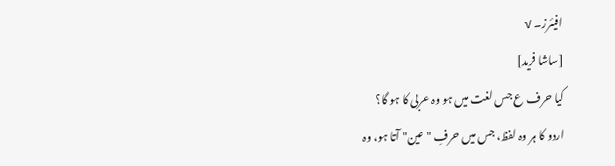افیئرز۔ √
[ساشا فرید]
کیا حرف ع جس لغت میں ہو وہ عربی کا ہو گا؟
اردو کا ہر وہ لفظ، جس میں حرفِ "عین" آتا ہو، وہ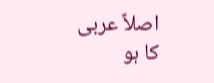اصلاً عربی کا ہو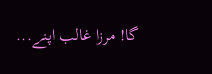گا! مرزا غالب اپنے...